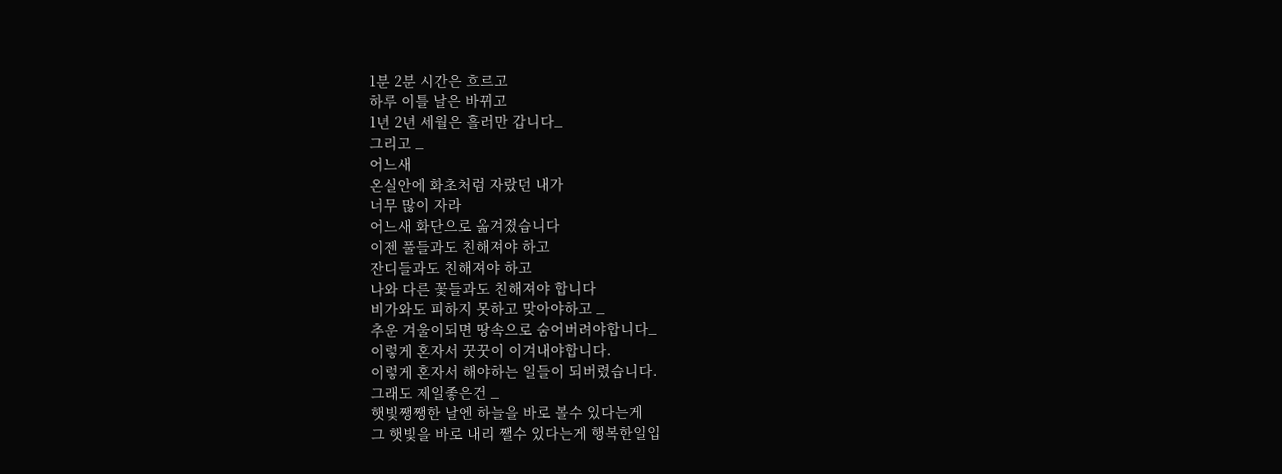1분 2분 시간은 흐르고
하루 이틀 날은 바뀌고
1년 2년 세월은 흘러만 갑니다_
그리고 _
어느새
온실안에 화초처럼 자랐던 내가
너무 많이 자라
어느새 화단으로 옮겨졌습니다
이젠 풀들과도 친해져야 하고
잔디들과도 친해져야 하고
나와 다른 꽃들과도 친해져야 합니다
비가와도 피하지 못하고 맞아야하고 _
추운 겨울이되면 땅속으로 숨어버려야합니다_
이렇게 혼자서 꿋꿋이 이겨내야합니다.
이렇게 혼자서 해야하는 일들이 되버렸습니다.
그래도 제일좋은건 _
햇빛쨍쨍한 날엔 하늘을 바로 볼수 있다는게
그 햇빛을 바로 내리 쨀수 있다는게 행복한일입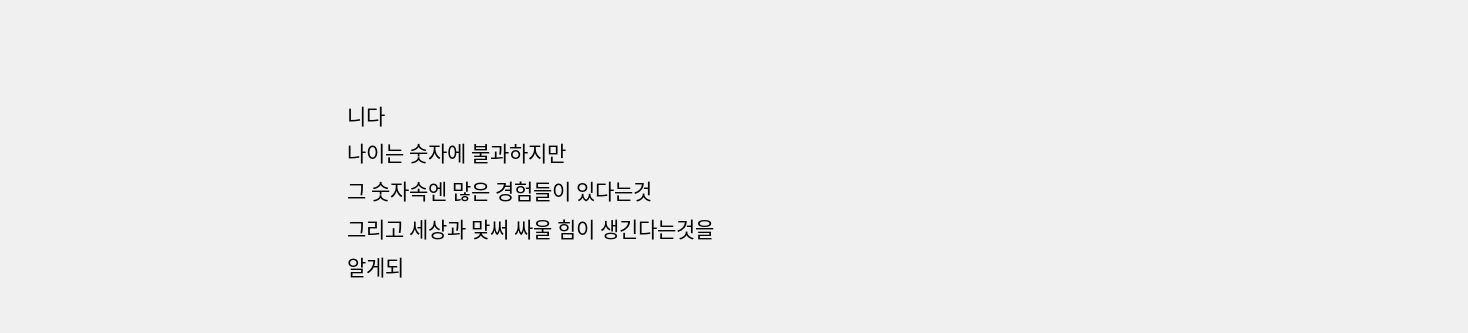니다
나이는 숫자에 불과하지만
그 숫자속엔 많은 경험들이 있다는것
그리고 세상과 맞써 싸울 힘이 생긴다는것을
알게되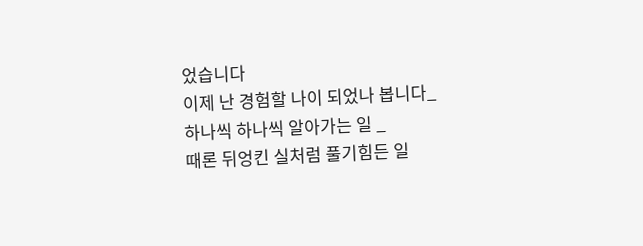었습니다
이제 난 경험할 나이 되었나 봅니다_
하나씩 하나씩 알아가는 일 _
때론 뒤엉킨 실처럼 풀기힘든 일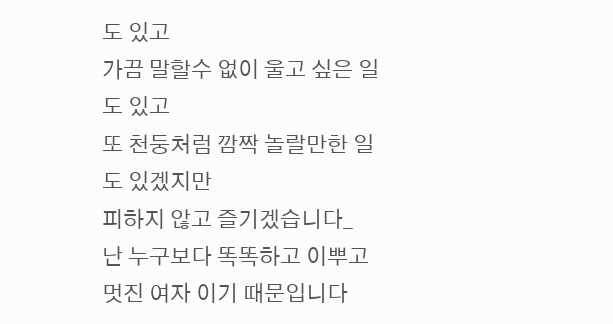도 있고
가끔 말할수 없이 울고 싶은 일도 있고
또 천둥처럼 깜짝 놀랄만한 일도 있겠지만
피하지 않고 즐기겠습니다_
난 누구보다 똑똑하고 이뿌고 멋진 여자 이기 때문입니다